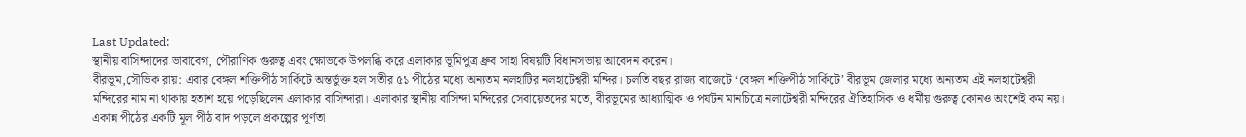Last Updated:
স্থানীয় বাসিন্দাদের ভাবাবেগ, পৌরাণিক গুরুত্ব এবং ক্ষোভকে উপলব্ধি করে এলাকার ভূমিপুত্র ধ্রুব সাহা বিষয়টি বিধানসভায় আবেদন করেন।
বীরভূম,সৌভিক রায়: এবার বেঙ্গল শক্তিপীঠ সার্কিটে অন্তর্ভুক্ত হল সতীর ৫১ পীঠের মধ্যে অন্যতম নলহাটির নলহাটেশ্বরী মন্দির। চলতি বছর রাজ্য বাজেটে ‘বেঙ্গল শক্তিপীঠ সার্কিটে’ বীরভূম জেলার মধ্যে অন্যতম এই নলহাটেশ্বরী মন্দিরের নাম না থাকায় হতাশ হয়ে পড়েছিলেন এলাকার বাসিন্দারা। এলাকার স্থানীয় বাসিন্দা মন্দিরের সেবায়েতদের মতে, বীরভূমের আধ্যাত্মিক ও পর্যটন মানচিত্রে নলাটেশ্বরী মন্দিরের ঐতিহাসিক ও ধর্মীয় গুরুত্ব কোনও অংশেই কম নয়। একান্ন পীঠের একটি মূল পীঠ বাদ পড়লে প্রকল্পের পূর্ণতা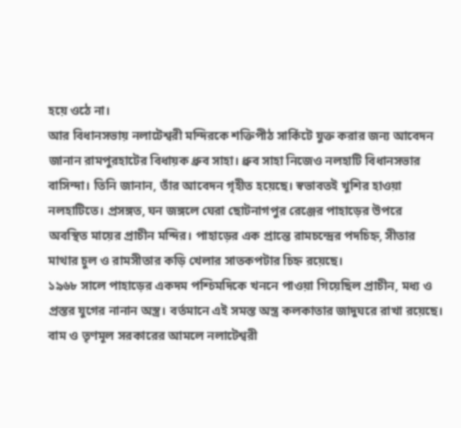হয়ে ওঠে না।
আর বিধানসভায় নলাটেশ্বরী মন্দিরকে শক্তিপীঠ সার্কিটে যুক্ত করার জন্য আবেদন জানান রামপুরহাটের বিধায়ক ধ্রুব সাহা। ধ্রুব সাহা নিজেও নলহাটি বিধানসভার বাসিন্দা। তিনি জানান, তাঁর আবেদন গৃহীত হয়েছে। স্বভাবতই খুশির হাওয়া নলহাটিতে। প্রসঙ্গত, ঘন জঙ্গলে ঘেরা ছোটনাগপুর রেঞ্জের পাহাড়ের উপরে অবস্থিত মায়ের প্রাচীন মন্দির। পাহাড়ের এক প্রান্তে রামচন্দ্রের পদচিহ্ন, সীতার মাথার চুল ও রামসীতার কড়ি খেলার সাতকপটার চিহ্ন রয়েছে।
১৯৬৮ সালে পাহাড়ের একদম পশ্চিমদিকে খননে পাওয়া গিয়েছিল প্রাচীন, মধ্য ও প্রস্তর যুগের নানান অস্ত্র। বর্তমানে এই সমস্ত অস্ত্র কলকাতার জাদুঘরে রাখা রয়েছে। বাম ও তৃণমূল সরকারের আমলে নলাটেশ্বরী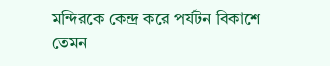মন্দিরকে কেন্দ্র করে পর্যটন বিকাশে তেমন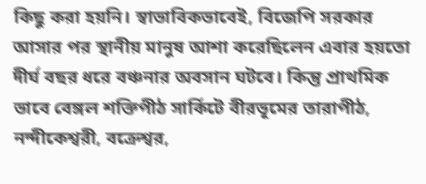কিছু করা হয়নি। স্বাভাবিকভাবেই, বিজেপি সরকার আসার পর স্থানীয় মানুষ আশা করেছিলেন এবার হয়তো দীর্ঘ বছর ধরে বঞ্চনার অবসান ঘটবে। কিন্তু প্রাথমিক ভাবে বেঙ্গল শক্তিপীঠ সার্কিটে বীরভূমের তারাপীঠ, নন্দীকেশ্বরী, বক্রেশ্বর,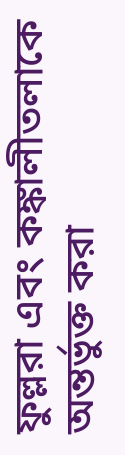ফুল্লরা এবং কঙ্কালীতলাকে অন্তর্ভুক্ত করা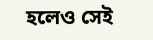হলেও সেই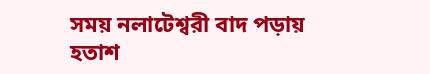সময় নলাটেশ্বরী বাদ পড়ায় হতাশ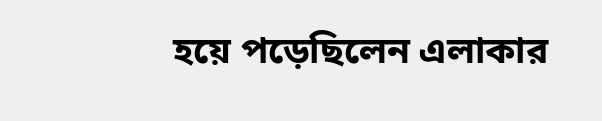হয়ে পড়েছিলেন এলাকার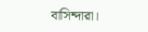বাসিন্দারা।